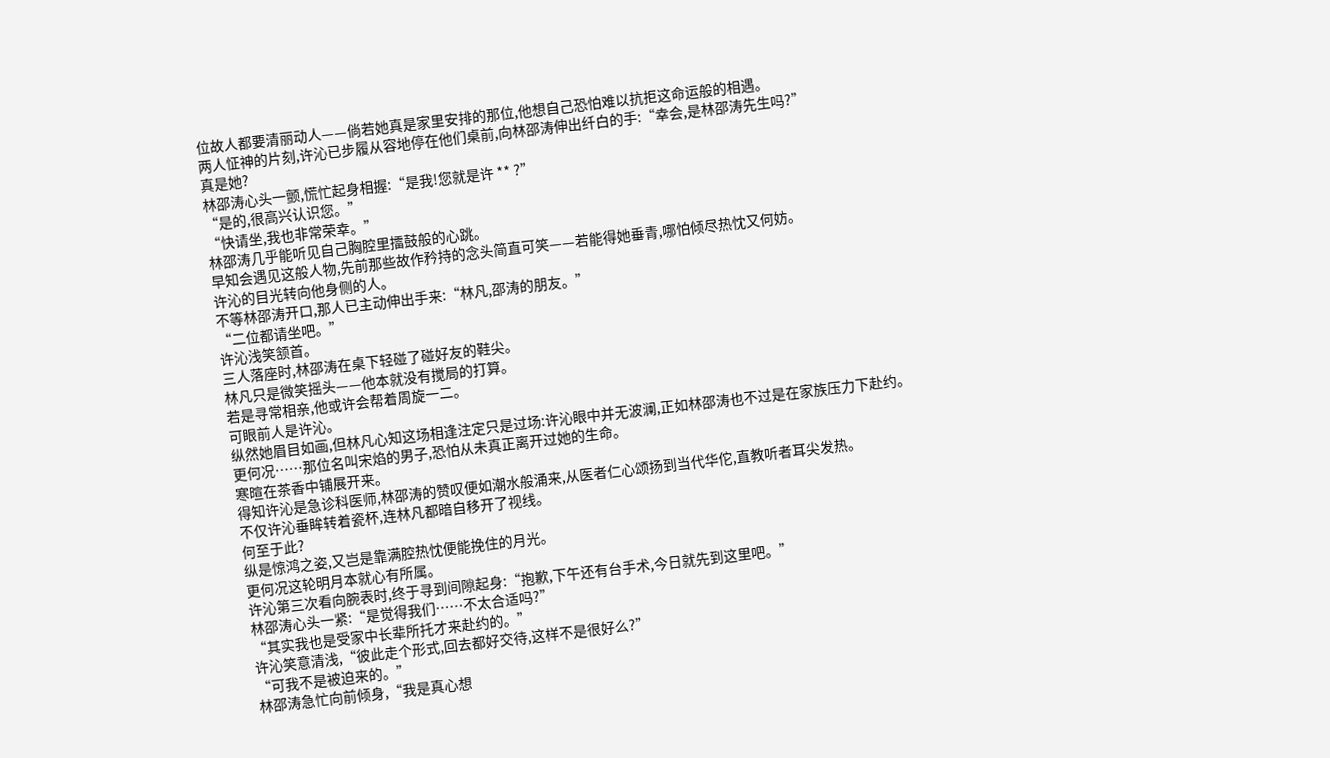位故人都要清丽动人——倘若她真是家里安排的那位,他想自己恐怕难以抗拒这命运般的相遇。
两人怔神的片刻,许沁已步履从容地停在他们桌前,向林邵涛伸出纤白的手:“幸会,是林邵涛先生吗?”
真是她?
林邵涛心头一颤,慌忙起身相握:“是我!您就是许 ** ?”
“是的,很高兴认识您。”
“快请坐,我也非常荣幸。”
林邵涛几乎能听见自己胸腔里擂鼓般的心跳。
早知会遇见这般人物,先前那些故作矜持的念头简直可笑——若能得她垂青,哪怕倾尽热忱又何妨。
许沁的目光转向他身侧的人。
不等林邵涛开口,那人已主动伸出手来:“林凡,邵涛的朋友。”
“二位都请坐吧。”
许沁浅笑颔首。
三人落座时,林邵涛在桌下轻碰了碰好友的鞋尖。
林凡只是微笑摇头——他本就没有搅局的打算。
若是寻常相亲,他或许会帮着周旋一二。
可眼前人是许沁。
纵然她眉目如画,但林凡心知这场相逢注定只是过场:许沁眼中并无波澜,正如林邵涛也不过是在家族压力下赴约。
更何况……那位名叫宋焰的男子,恐怕从未真正离开过她的生命。
寒暄在茶香中铺展开来。
得知许沁是急诊科医师,林邵涛的赞叹便如潮水般涌来,从医者仁心颂扬到当代华佗,直教听者耳尖发热。
不仅许沁垂眸转着瓷杯,连林凡都暗自移开了视线。
何至于此?
纵是惊鸿之姿,又岂是靠满腔热忱便能挽住的月光。
更何况这轮明月本就心有所属。
许沁第三次看向腕表时,终于寻到间隙起身:“抱歉,下午还有台手术,今日就先到这里吧。”
林邵涛心头一紧:“是觉得我们……不太合适吗?”
“其实我也是受家中长辈所托才来赴约的。”
许沁笑意清浅,“彼此走个形式,回去都好交待,这样不是很好么?”
“可我不是被迫来的。”
林邵涛急忙向前倾身,“我是真心想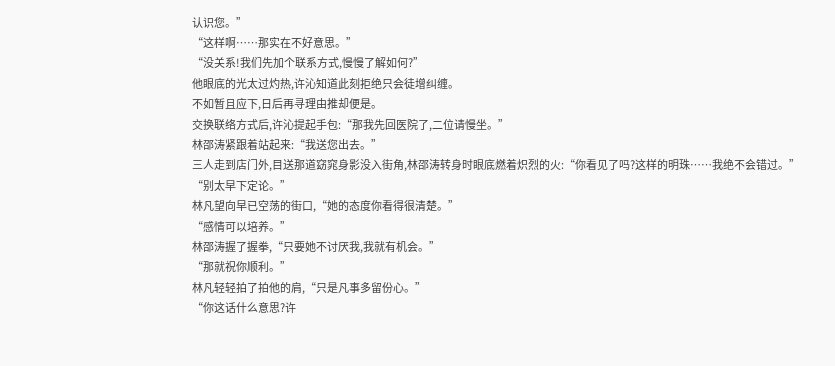认识您。”
“这样啊……那实在不好意思。”
“没关系!我们先加个联系方式,慢慢了解如何?”
他眼底的光太过灼热,许沁知道此刻拒绝只会徒增纠缠。
不如暂且应下,日后再寻理由推却便是。
交换联络方式后,许沁提起手包:“那我先回医院了,二位请慢坐。”
林邵涛紧跟着站起来:“我送您出去。”
三人走到店门外,目送那道窈窕身影没入街角,林邵涛转身时眼底燃着炽烈的火:“你看见了吗?这样的明珠……我绝不会错过。”
“别太早下定论。”
林凡望向早已空荡的街口,“她的态度你看得很清楚。”
“感情可以培养。”
林邵涛握了握拳,“只要她不讨厌我,我就有机会。”
“那就祝你顺利。”
林凡轻轻拍了拍他的肩,“只是凡事多留份心。”
“你这话什么意思?许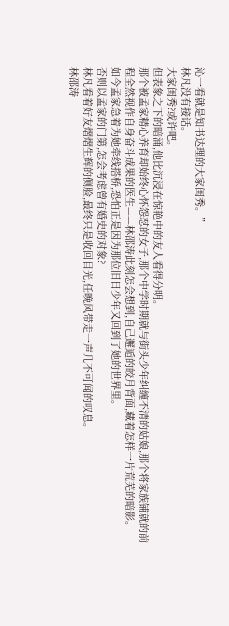沁一看就是知书达理的大家闺秀。”
林凡没有接话。
大家闺秀?或许吧。
但表象之下的暗涌,他比沉浸在惊艳中的友人看得分明。
那个被孟家精心养育却始终心怀怨怼的女子,那个中学时期就与街头少年纠缠不清的姑娘,那个将家族铺就的前程全然视作自身奋斗成果的医生——林邵涛此刻怎会想到,自己邂逅的皎月背面,藏着怎样一片荒芜的暗影。
如今孟家急着为她牵线搭桥,恐怕正是因为那位旧日少年又回到了她的世界里。
否则以孟家的门第,怎会考虑曾有婚史的对象?
林凡看着好友熠熠生辉的侧脸,最终只是收回目光,任晚风带走一声几不可闻的叹息。
林邵涛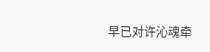早已对许沁魂牵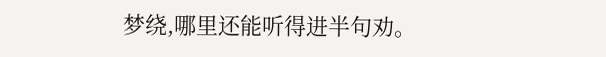梦绕,哪里还能听得进半句劝。